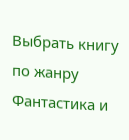Выбрать книгу по жанру
Фантастика и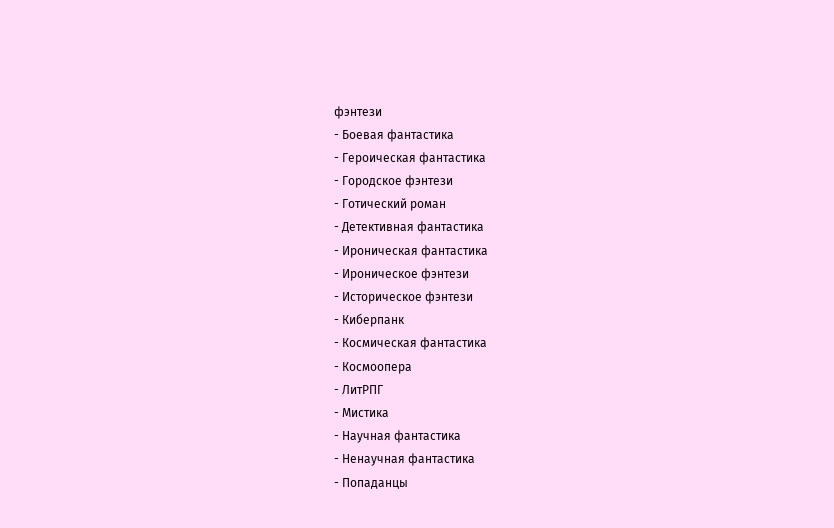фэнтези
- Боевая фантастика
- Героическая фантастика
- Городское фэнтези
- Готический роман
- Детективная фантастика
- Ироническая фантастика
- Ироническое фэнтези
- Историческое фэнтези
- Киберпанк
- Космическая фантастика
- Космоопера
- ЛитРПГ
- Мистика
- Научная фантастика
- Ненаучная фантастика
- Попаданцы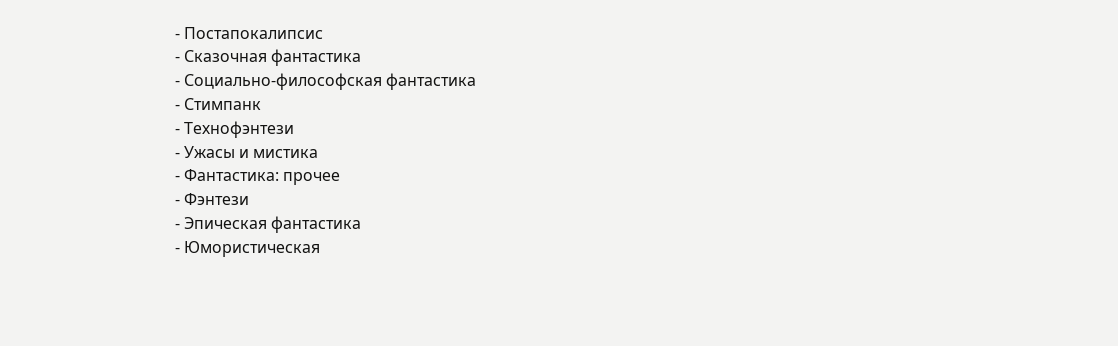- Постапокалипсис
- Сказочная фантастика
- Социально-философская фантастика
- Стимпанк
- Технофэнтези
- Ужасы и мистика
- Фантастика: прочее
- Фэнтези
- Эпическая фантастика
- Юмористическая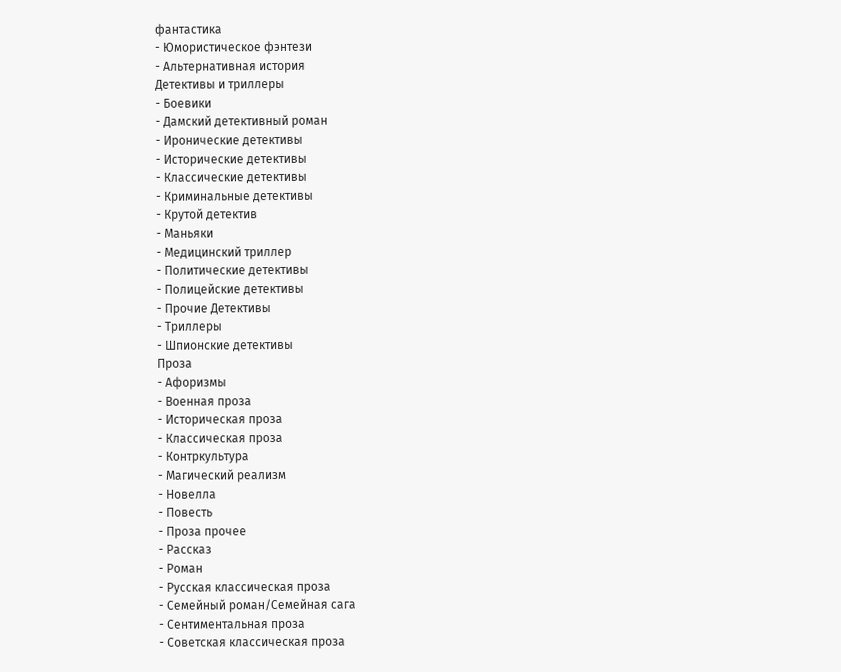фантастика
- Юмористическое фэнтези
- Альтернативная история
Детективы и триллеры
- Боевики
- Дамский детективный роман
- Иронические детективы
- Исторические детективы
- Классические детективы
- Криминальные детективы
- Крутой детектив
- Маньяки
- Медицинский триллер
- Политические детективы
- Полицейские детективы
- Прочие Детективы
- Триллеры
- Шпионские детективы
Проза
- Афоризмы
- Военная проза
- Историческая проза
- Классическая проза
- Контркультура
- Магический реализм
- Новелла
- Повесть
- Проза прочее
- Рассказ
- Роман
- Русская классическая проза
- Семейный роман/Семейная сага
- Сентиментальная проза
- Советская классическая проза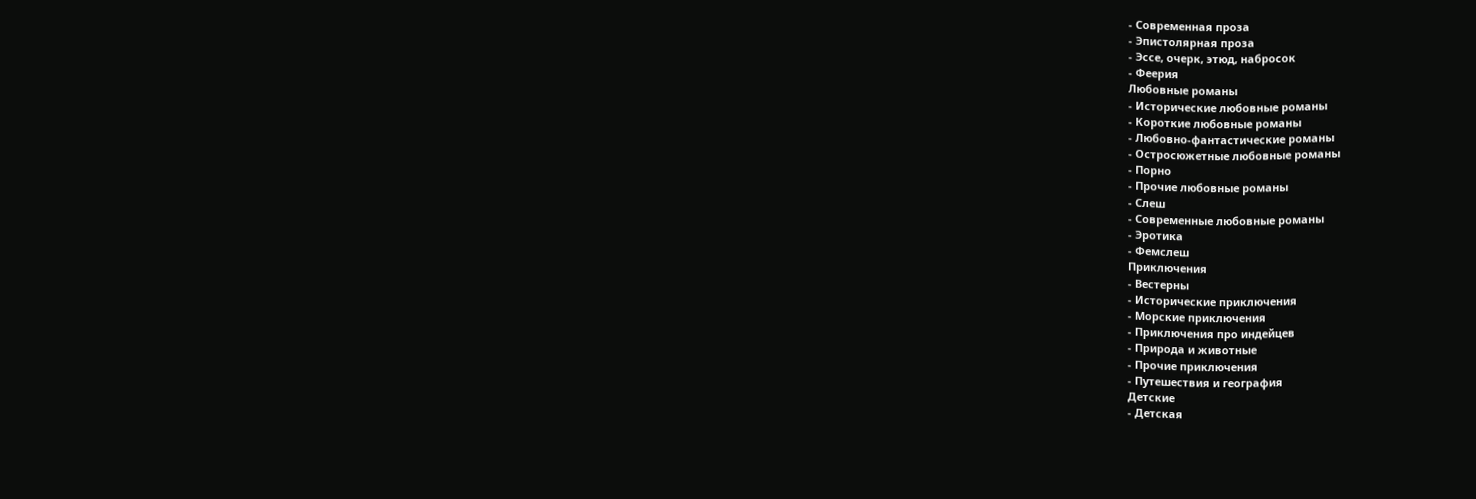- Современная проза
- Эпистолярная проза
- Эссе, очерк, этюд, набросок
- Феерия
Любовные романы
- Исторические любовные романы
- Короткие любовные романы
- Любовно-фантастические романы
- Остросюжетные любовные романы
- Порно
- Прочие любовные романы
- Слеш
- Современные любовные романы
- Эротика
- Фемслеш
Приключения
- Вестерны
- Исторические приключения
- Морские приключения
- Приключения про индейцев
- Природа и животные
- Прочие приключения
- Путешествия и география
Детские
- Детская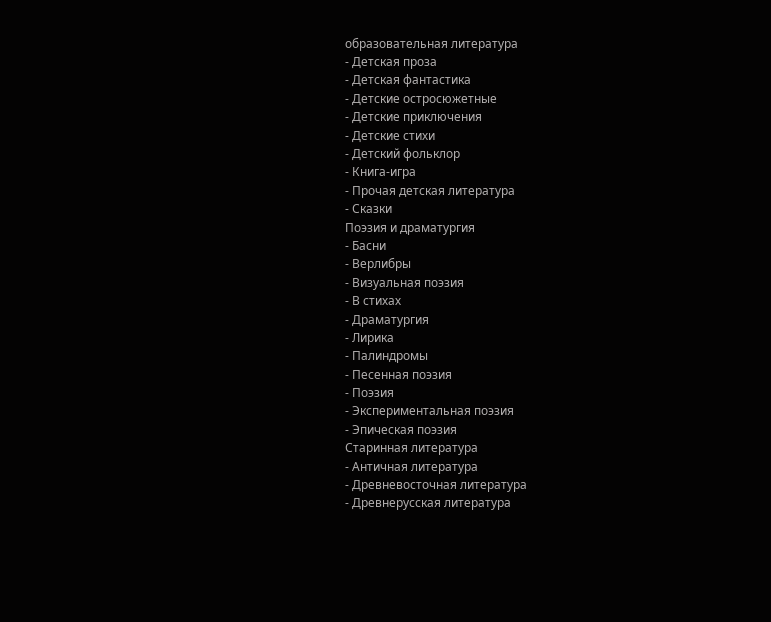образовательная литература
- Детская проза
- Детская фантастика
- Детские остросюжетные
- Детские приключения
- Детские стихи
- Детский фольклор
- Книга-игра
- Прочая детская литература
- Сказки
Поэзия и драматургия
- Басни
- Верлибры
- Визуальная поэзия
- В стихах
- Драматургия
- Лирика
- Палиндромы
- Песенная поэзия
- Поэзия
- Экспериментальная поэзия
- Эпическая поэзия
Старинная литература
- Античная литература
- Древневосточная литература
- Древнерусская литература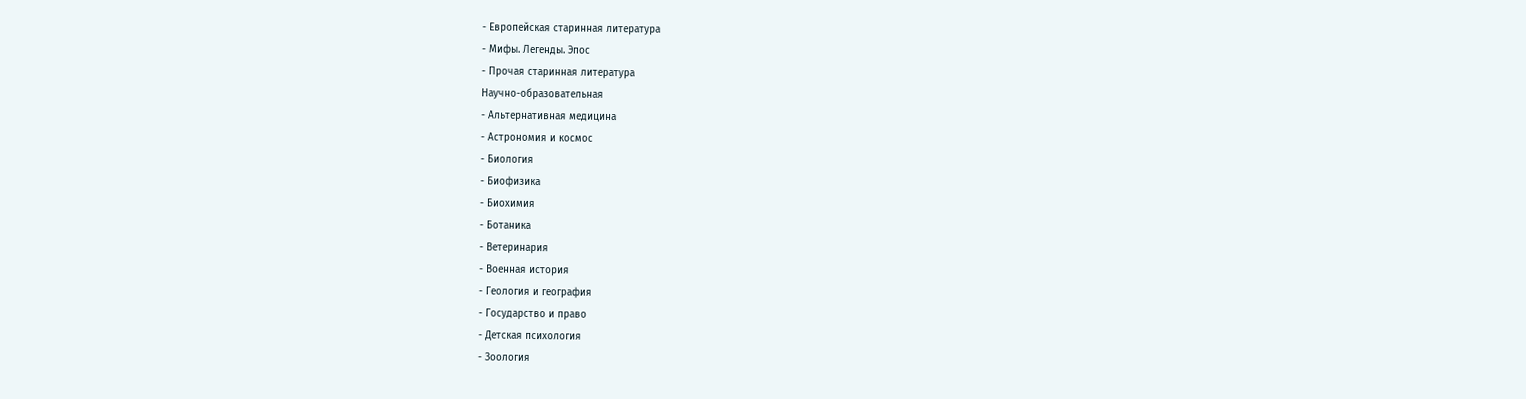- Европейская старинная литература
- Мифы. Легенды. Эпос
- Прочая старинная литература
Научно-образовательная
- Альтернативная медицина
- Астрономия и космос
- Биология
- Биофизика
- Биохимия
- Ботаника
- Ветеринария
- Военная история
- Геология и география
- Государство и право
- Детская психология
- Зоология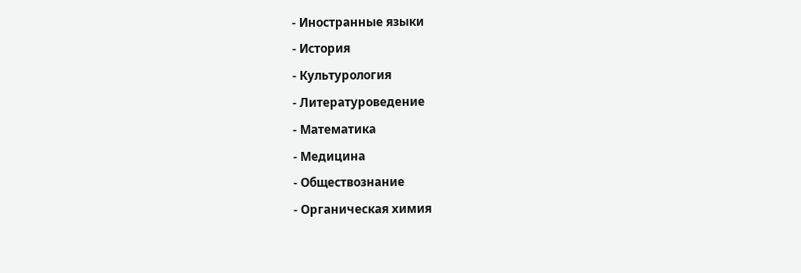- Иностранные языки
- История
- Культурология
- Литературоведение
- Математика
- Медицина
- Обществознание
- Органическая химия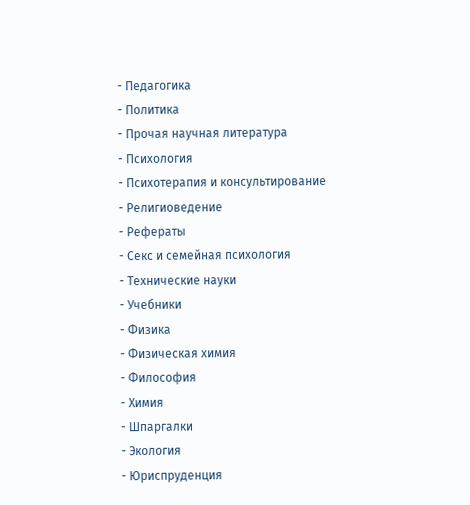- Педагогика
- Политика
- Прочая научная литература
- Психология
- Психотерапия и консультирование
- Религиоведение
- Рефераты
- Секс и семейная психология
- Технические науки
- Учебники
- Физика
- Физическая химия
- Философия
- Химия
- Шпаргалки
- Экология
- Юриспруденция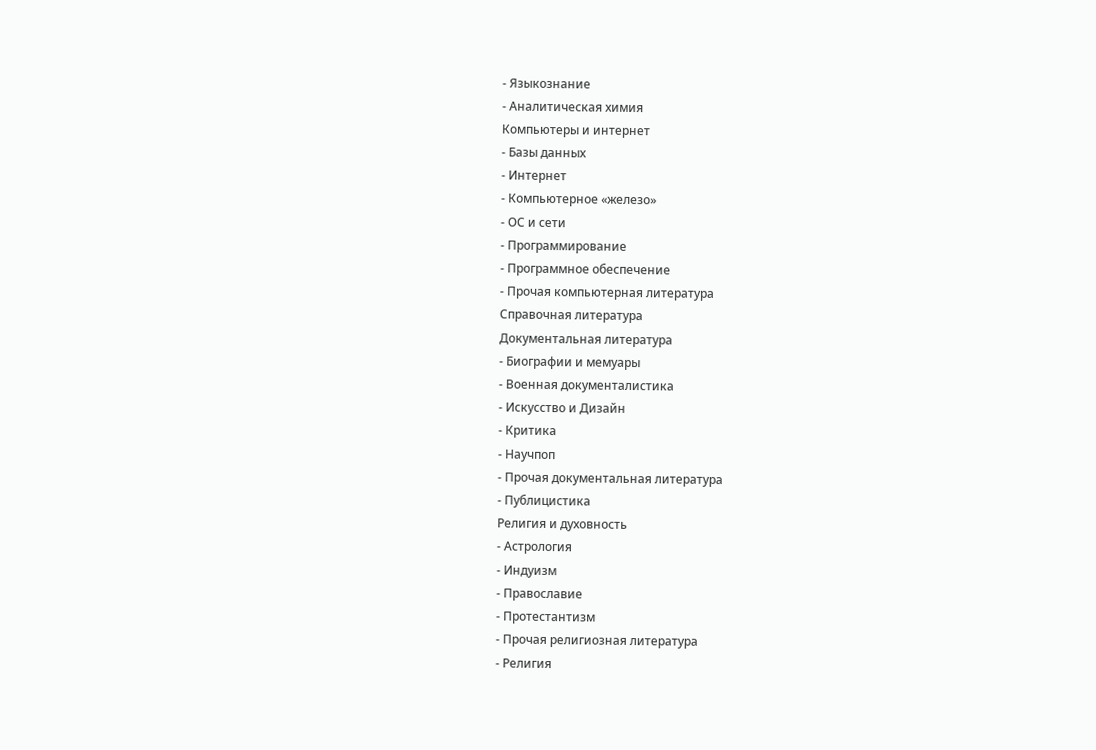- Языкознание
- Аналитическая химия
Компьютеры и интернет
- Базы данных
- Интернет
- Компьютерное «железо»
- ОС и сети
- Программирование
- Программное обеспечение
- Прочая компьютерная литература
Справочная литература
Документальная литература
- Биографии и мемуары
- Военная документалистика
- Искусство и Дизайн
- Критика
- Научпоп
- Прочая документальная литература
- Публицистика
Религия и духовность
- Астрология
- Индуизм
- Православие
- Протестантизм
- Прочая религиозная литература
- Религия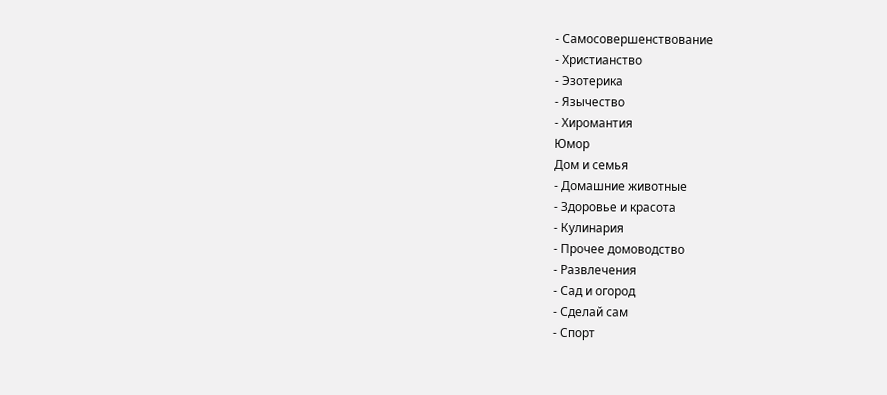- Самосовершенствование
- Христианство
- Эзотерика
- Язычество
- Хиромантия
Юмор
Дом и семья
- Домашние животные
- Здоровье и красота
- Кулинария
- Прочее домоводство
- Развлечения
- Сад и огород
- Сделай сам
- Спорт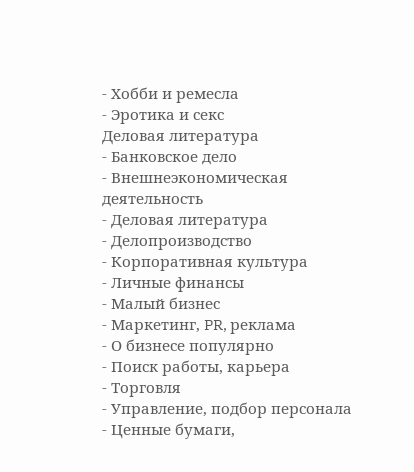- Хобби и ремесла
- Эротика и секс
Деловая литература
- Банковское дело
- Внешнеэкономическая деятельность
- Деловая литература
- Делопроизводство
- Корпоративная культура
- Личные финансы
- Малый бизнес
- Маркетинг, PR, реклама
- О бизнесе популярно
- Поиск работы, карьера
- Торговля
- Управление, подбор персонала
- Ценные бумаги,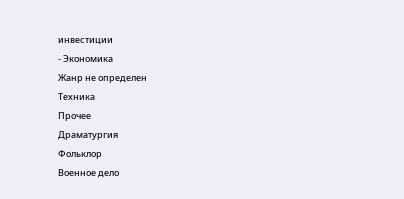инвестиции
- Экономика
Жанр не определен
Техника
Прочее
Драматургия
Фольклор
Военное дело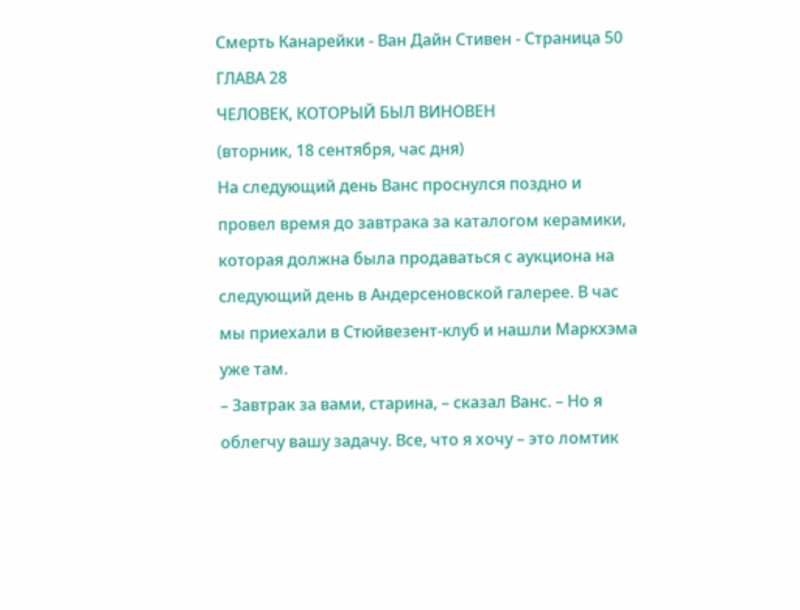Смерть Канарейки - Ван Дайн Стивен - Страница 50
ГЛАВА 28
ЧЕЛОВЕК, КОТОРЫЙ БЫЛ ВИНОВЕН
(вторник, 18 сентября, час дня)
На следующий день Ванс проснулся поздно и провел время до завтрака за каталогом керамики, которая должна была продаваться с аукциона на следующий день в Андерсеновской галерее. В час мы приехали в Стюйвезент-клуб и нашли Маркхэма уже там.
– Завтрак за вами, старина, – сказал Ванс. – Но я облегчу вашу задачу. Все, что я хочу – это ломтик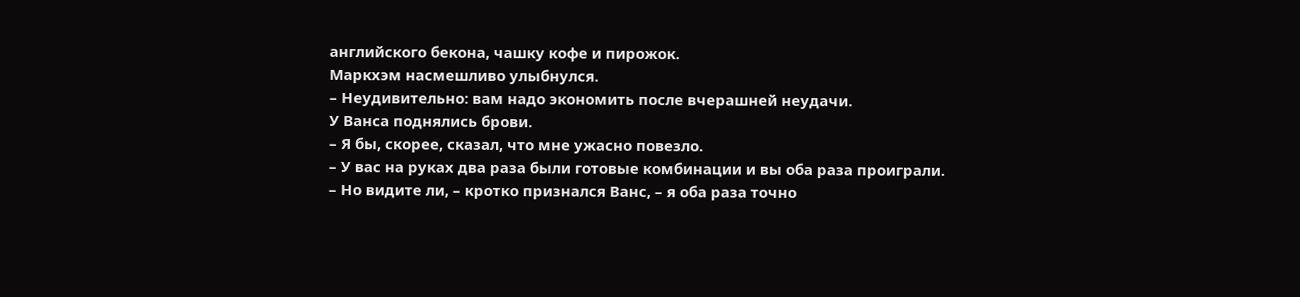английского бекона, чашку кофе и пирожок.
Маркхэм насмешливо улыбнулся.
– Неудивительно: вам надо экономить после вчерашней неудачи.
У Ванса поднялись брови.
– Я бы, скорее, сказал, что мне ужасно повезло.
– У вас на руках два раза были готовые комбинации и вы оба раза проиграли.
– Но видите ли, – кротко признался Ванс, – я оба раза точно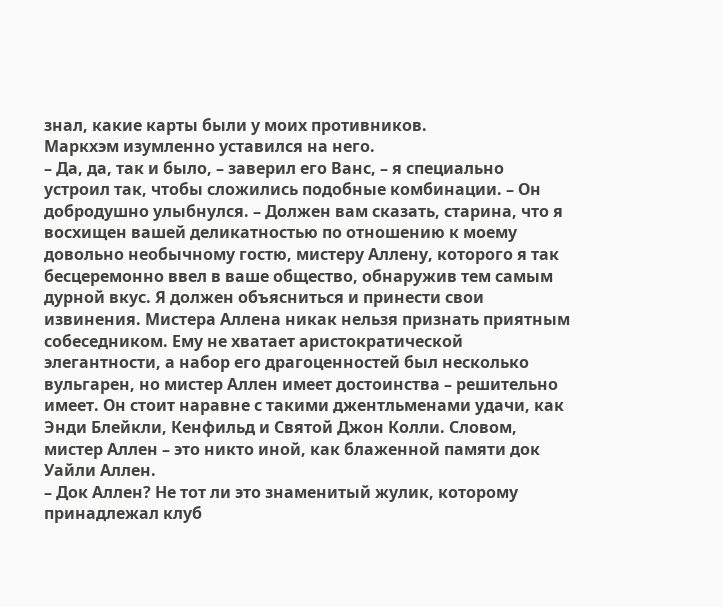знал, какие карты были у моих противников.
Маркхэм изумленно уставился на него.
– Да, да, так и было, – заверил его Ванс, – я специально устроил так, чтобы сложились подобные комбинации. – Он добродушно улыбнулся. – Должен вам сказать, старина, что я восхищен вашей деликатностью по отношению к моему довольно необычному гостю, мистеру Аллену, которого я так бесцеремонно ввел в ваше общество, обнаружив тем самым дурной вкус. Я должен объясниться и принести свои извинения. Мистера Аллена никак нельзя признать приятным собеседником. Ему не хватает аристократической элегантности, а набор его драгоценностей был несколько вульгарен, но мистер Аллен имеет достоинства – решительно имеет. Он стоит наравне с такими джентльменами удачи, как Энди Блейкли, Кенфильд и Святой Джон Колли. Словом, мистер Аллен – это никто иной, как блаженной памяти док Уайли Аллен.
– Док Аллен? Не тот ли это знаменитый жулик, которому принадлежал клуб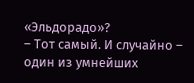«Эльдорадо»?
– Тот самый. И случайно – один из умнейших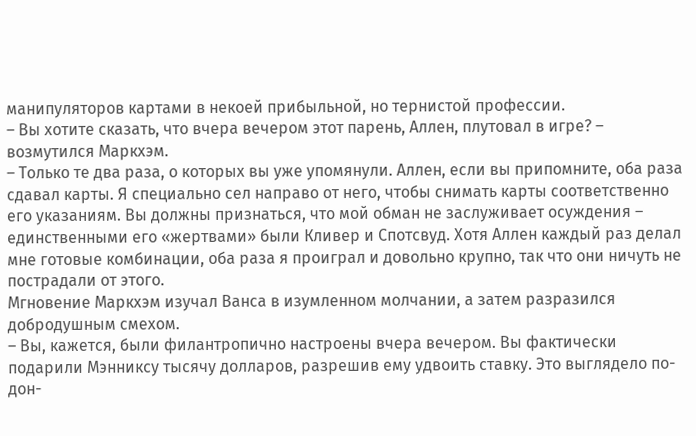манипуляторов картами в некоей прибыльной, но тернистой профессии.
– Вы хотите сказать, что вчера вечером этот парень, Аллен, плутовал в игре? – возмутился Маркхэм.
– Только те два раза, о которых вы уже упомянули. Аллен, если вы припомните, оба раза сдавал карты. Я специально сел направо от него, чтобы снимать карты соответственно его указаниям. Вы должны признаться, что мой обман не заслуживает осуждения – единственными его «жертвами» были Кливер и Спотсвуд. Хотя Аллен каждый раз делал мне готовые комбинации, оба раза я проиграл и довольно крупно, так что они ничуть не пострадали от этого.
Мгновение Маркхэм изучал Ванса в изумленном молчании, а затем разразился добродушным смехом.
– Вы, кажется, были филантропично настроены вчера вечером. Вы фактически подарили Мэнниксу тысячу долларов, разрешив ему удвоить ставку. Это выглядело по-дон-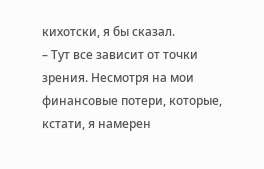кихотски, я бы сказал.
– Тут все зависит от точки зрения. Несмотря на мои финансовые потери, которые, кстати, я намерен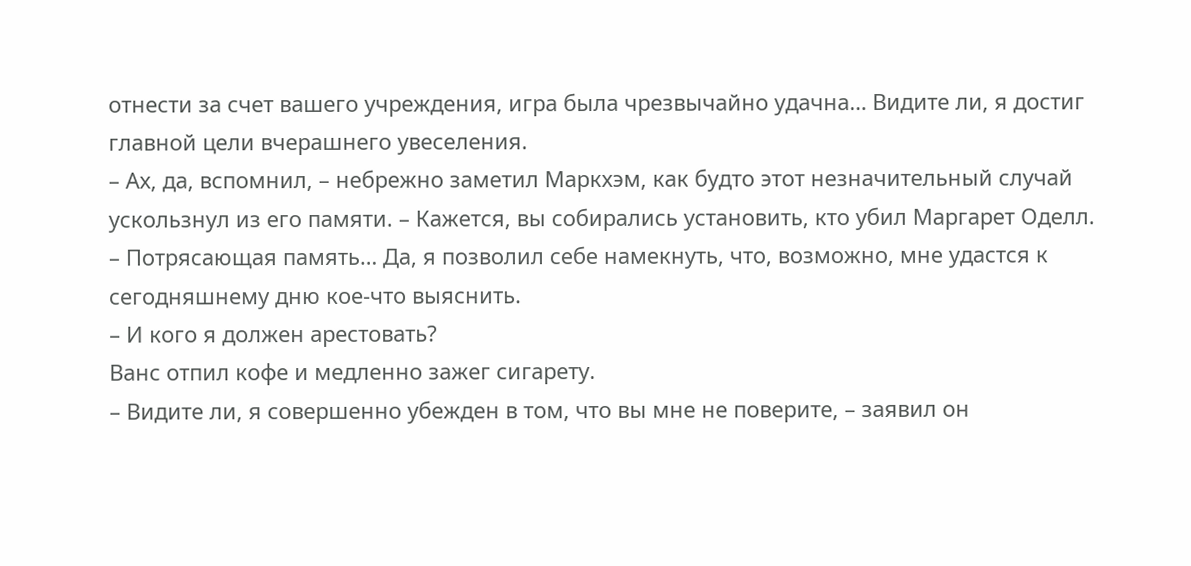отнести за счет вашего учреждения, игра была чрезвычайно удачна… Видите ли, я достиг главной цели вчерашнего увеселения.
– Ах, да, вспомнил, – небрежно заметил Маркхэм, как будто этот незначительный случай ускользнул из его памяти. – Кажется, вы собирались установить, кто убил Маргарет Оделл.
– Потрясающая память… Да, я позволил себе намекнуть, что, возможно, мне удастся к сегодняшнему дню кое-что выяснить.
– И кого я должен арестовать?
Ванс отпил кофе и медленно зажег сигарету.
– Видите ли, я совершенно убежден в том, что вы мне не поверите, – заявил он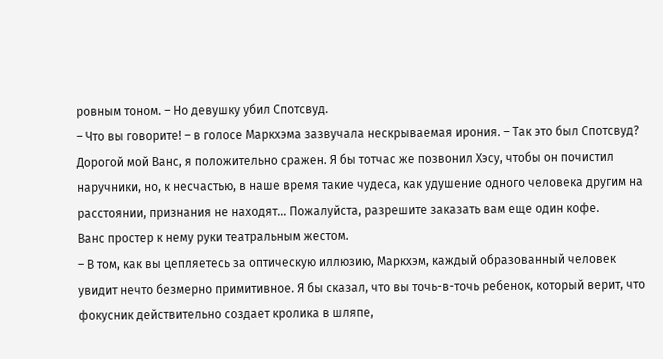ровным тоном. – Но девушку убил Спотсвуд.
– Что вы говорите! – в голосе Маркхэма зазвучала нескрываемая ирония. – Так это был Спотсвуд? Дорогой мой Ванс, я положительно сражен. Я бы тотчас же позвонил Хэсу, чтобы он почистил наручники, но, к несчастью, в наше время такие чудеса, как удушение одного человека другим на расстоянии, признания не находят… Пожалуйста, разрешите заказать вам еще один кофе.
Ванс простер к нему руки театральным жестом.
– В том, как вы цепляетесь за оптическую иллюзию, Маркхэм, каждый образованный человек увидит нечто безмерно примитивное. Я бы сказал, что вы точь-в-точь ребенок, который верит, что фокусник действительно создает кролика в шляпе,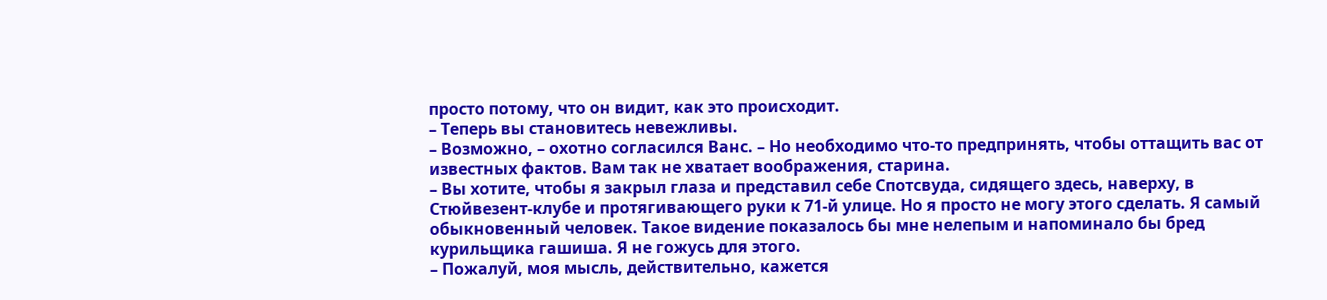просто потому, что он видит, как это происходит.
– Теперь вы становитесь невежливы.
– Возможно, – охотно согласился Ванс. – Но необходимо что-то предпринять, чтобы оттащить вас от известных фактов. Вам так не хватает воображения, старина.
– Вы хотите, чтобы я закрыл глаза и представил себе Спотсвуда, сидящего здесь, наверху, в Стюйвезент-клубе и протягивающего руки к 71-й улице. Но я просто не могу этого сделать. Я самый обыкновенный человек. Такое видение показалось бы мне нелепым и напоминало бы бред курильщика гашиша. Я не гожусь для этого.
– Пожалуй, моя мысль, действительно, кажется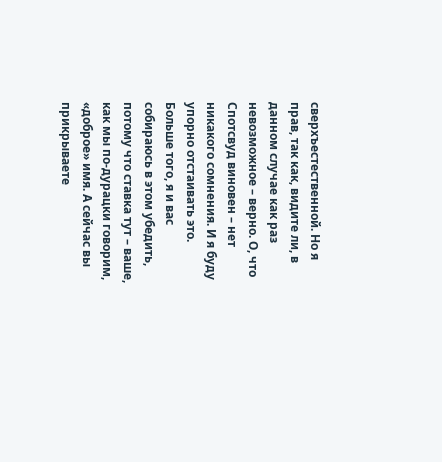сверхъестественной. Но я прав, так как, видите ли, в данном случае как раз невозможное – верно. О, что Спотсвуд виновен – нет никакого сомнения. И я буду упорно отстаивать это. Больше того, я и вас собираюсь в этом убедить, потому что ставка тут – ваше, как мы по-дурацки говорим, «доброе» имя. А сейчас вы прикрываете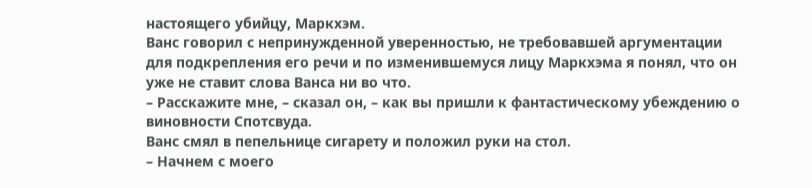настоящего убийцу, Маркхэм.
Ванс говорил с непринужденной уверенностью, не требовавшей аргументации для подкрепления его речи и по изменившемуся лицу Маркхэма я понял, что он уже не ставит слова Ванса ни во что.
– Расскажите мне, – сказал он, – как вы пришли к фантастическому убеждению о виновности Спотсвуда.
Ванс смял в пепельнице сигарету и положил руки на стол.
– Начнем с моего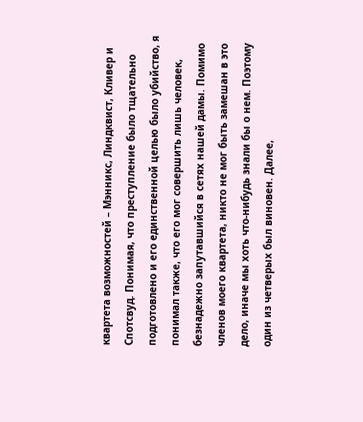квартета возможностей – Мэнникс, Линдквист, Кливер и Спотсвуд. Понимая, что преступление было тщательно подготовлено и его единственной целью было убийство, я понимал также, что его мог совершить лишь человек, безнадежно запутавшийся в сетях нашей дамы. Помимо членов моего квартета, никто не мог быть замешан в это дело, иначе мы хоть что-нибудь знали бы о нем. Поэтому один из четверых был виновен. Далее,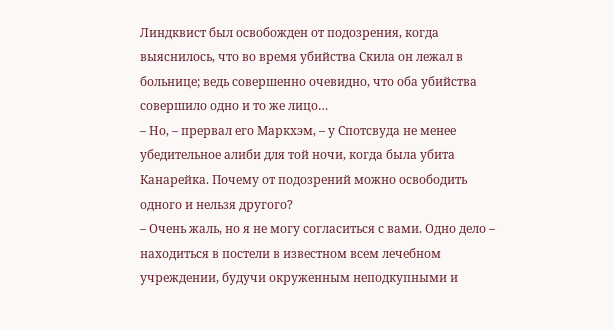Линдквист был освобожден от подозрения, когда выяснилось, что во время убийства Скила он лежал в больнице; ведь совершенно очевидно, что оба убийства совершило одно и то же лицо…
– Но, – прервал его Маркхэм, – у Спотсвуда не менее убедительное алиби для той ночи, когда была убита Канарейка. Почему от подозрений можно освободить одного и нельзя другого?
– Очень жаль, но я не могу согласиться с вами. Одно дело – находиться в постели в известном всем лечебном учреждении, будучи окруженным неподкупными и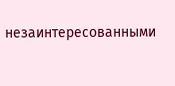незаинтересованными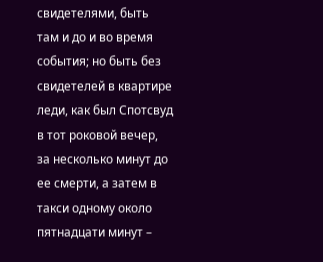свидетелями, быть там и до и во время события; но быть без свидетелей в квартире леди, как был Спотсвуд в тот роковой вечер, за несколько минут до ее смерти, а затем в такси одному около пятнадцати минут –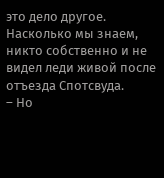это дело другое. Насколько мы знаем, никто собственно и не видел леди живой после отъезда Спотсвуда.
– Но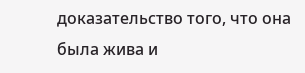доказательство того, что она была жива и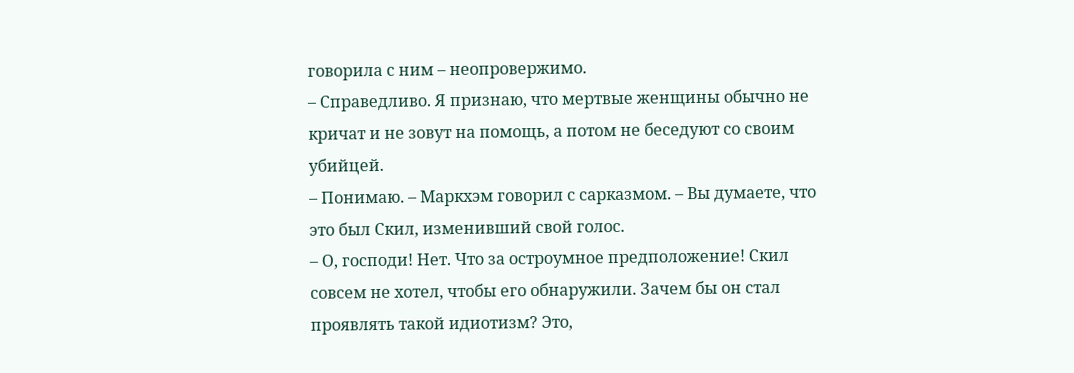говорила с ним – неопровержимо.
– Справедливо. Я признаю, что мертвые женщины обычно не кричат и не зовут на помощь, а потом не беседуют со своим убийцей.
– Понимаю. – Маркхэм говорил с сарказмом. – Вы думаете, что это был Скил, изменивший свой голос.
– О, господи! Нет. Что за остроумное предположение! Скил совсем не хотел, чтобы его обнаружили. Зачем бы он стал проявлять такой идиотизм? Это,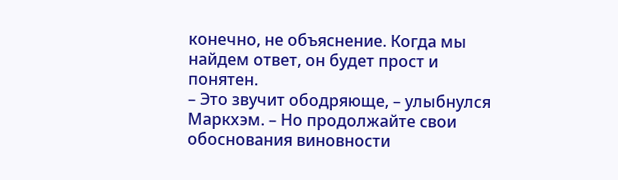конечно, не объяснение. Когда мы найдем ответ, он будет прост и понятен.
– Это звучит ободряюще, – улыбнулся Маркхэм. – Но продолжайте свои обоснования виновности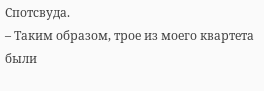Спотсвуда.
– Таким образом, трое из моего квартета были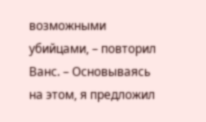возможными убийцами, – повторил Ванс. – Основываясь на этом, я предложил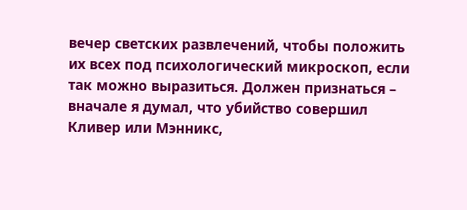вечер светских развлечений, чтобы положить их всех под психологический микроскоп, если так можно выразиться. Должен признаться – вначале я думал, что убийство совершил Кливер или Мэнникс,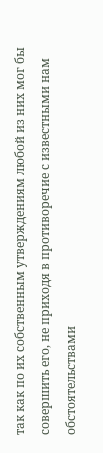так как по их собственным утверждениям любой из них мог бы совершить его, не приходя в противоречие с известными нам обстоятельствами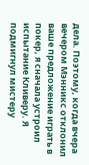дела. Поэтому, когда вчера вечером Мэнникс отклонил ваше предложение играть в покер, я сначала устроил испытание Кливеру. Я подмигнул мистеру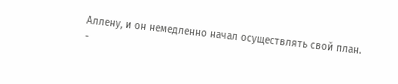Аллену, и он немедленно начал осуществлять свой план.
-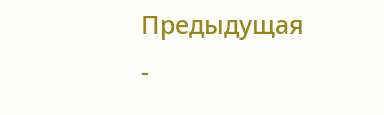Предыдущая
-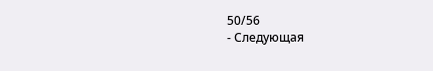50/56
- Следующая